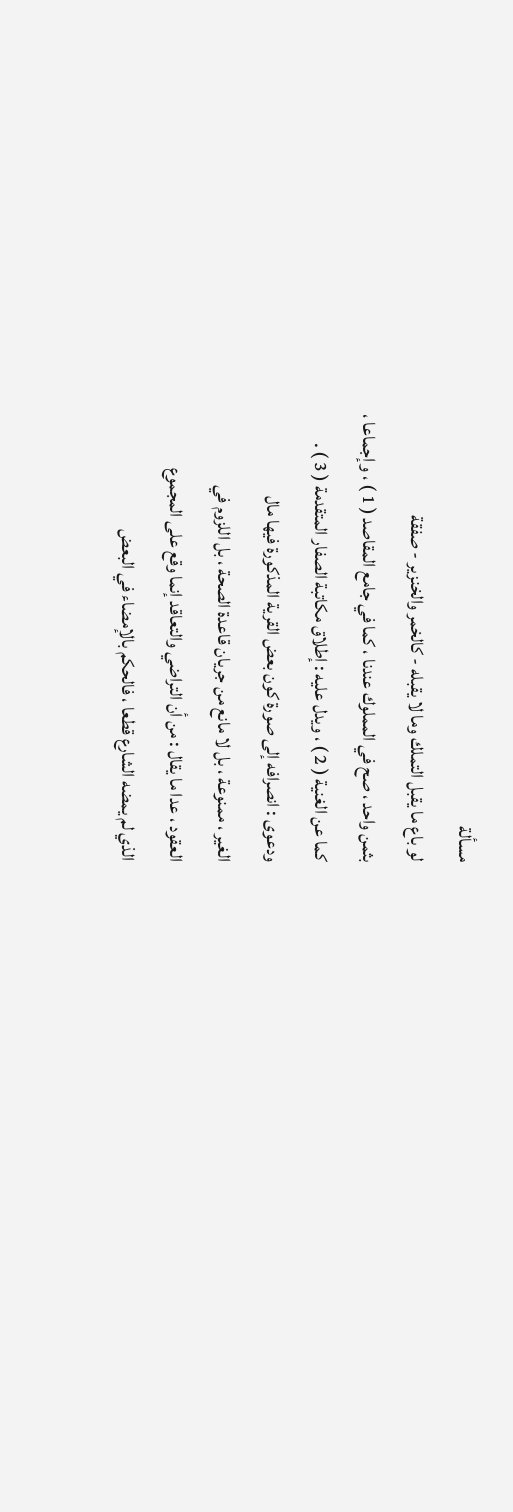مسألة
لو باع ما يقبل التملك وما لا يقبله - كالخمر والخنزير - صفقة
بثمن واحد ، صح في المملوك عندنا ، كما في جامع المقاصد ( 1 ) ، وإجماعا ،
كما عن الغنية ( 2 ) ، ويدل عليه : إطلاق مكاتبة الصفار المتقدمة ( 3 ) .
ودعوى : انصرافه إلى صورة كون بعض القرية المذكورة فيها مال
الغير ، ممنوعة ، بل لا مانع من جريان قاعدة الصحة ، بل اللزوم في
العقود ، عدا ما يقال : من أن التراضي والتعاقد إنما وقع على المجموع
الذي لم يمضه الشارع قطعا ، فالحكم بالإمضاء في البعض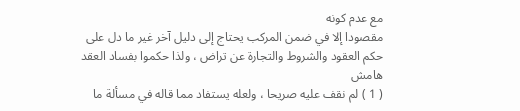مع عدم كونه
مقصودا إلا في ضمن المركب يحتاج إلى دليل آخر غير ما دل على
حكم العقود والشروط والتجارة عن تراض ، ولذا حكموا بفساد العقد
هامش
( 1 ) لم نقف عليه صريحا ، ولعله يستفاد مما قاله في مسألة ما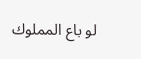لو باع المملوك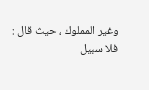وغير المملوك ، حيث قال : فلا سبيل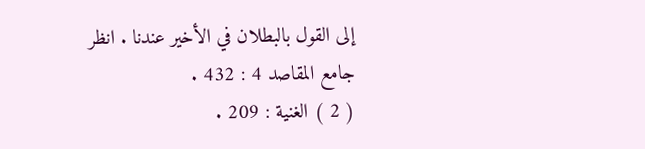إلى القول بالبطلان في الأخير عندنا . انظر
جامع المقاصد 4 : 432 .
( 2 ) الغنية : 209 .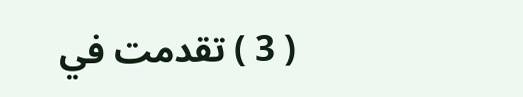( 3 ) تقدمت في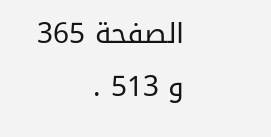الصفحة 365 و 513 .